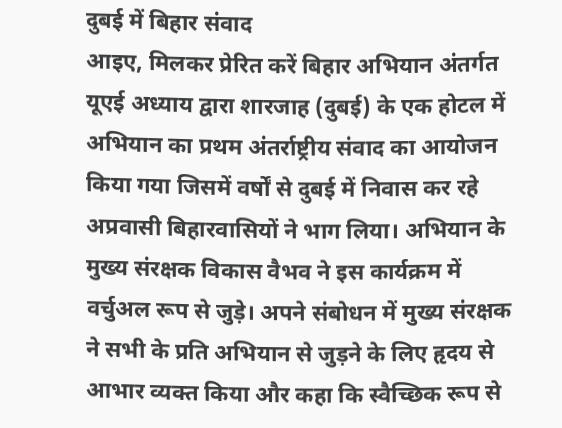दुबई में बिहार संवाद
आइए, मिलकर प्रेरित करें बिहार अभियान अंतर्गत यूएई अध्याय द्वारा शारजाह (दुबई) के एक होटल में अभियान का प्रथम अंतर्राष्ट्रीय संवाद का आयोजन किया गया जिसमें वर्षों से दुबई में निवास कर रहे अप्रवासी बिहारवासियों ने भाग लिया। अभियान के मुख्य संरक्षक विकास वैभव ने इस कार्यक्रम में वर्चुअल रूप से जुड़े। अपने संबोधन में मुख्य संरक्षक ने सभी के प्रति अभियान से जुड़ने के लिए हृदय से आभार व्यक्त किया और कहा कि स्वैच्छिक रूप से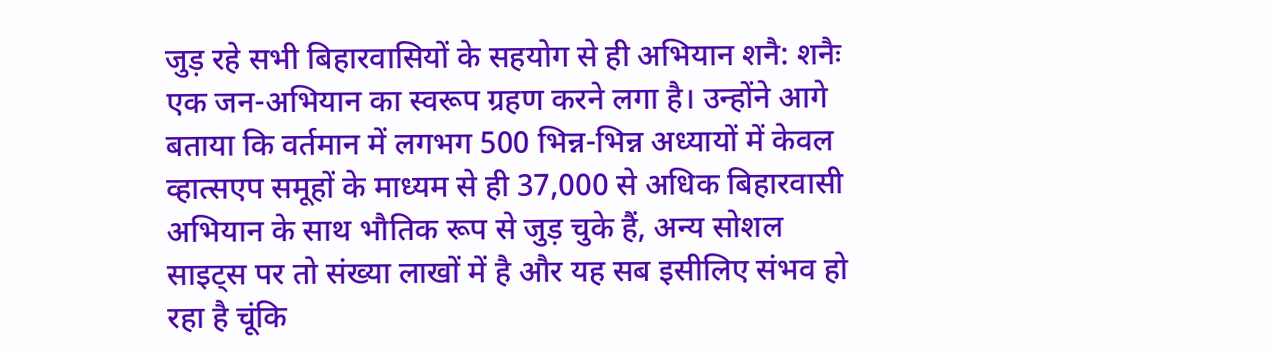जुड़ रहे सभी बिहारवासियों के सहयोग से ही अभियान शनै: शनैः एक जन-अभियान का स्वरूप ग्रहण करने लगा है। उन्होंने आगे बताया कि वर्तमान में लगभग 500 भिन्न-भिन्न अध्यायों में केवल व्हात्सएप समूहों के माध्यम से ही 37,000 से अधिक बिहारवासी अभियान के साथ भौतिक रूप से जुड़ चुके हैं, अन्य सोशल साइट्स पर तो संख्या लाखों में है और यह सब इसीलिए संभव हो रहा है चूंकि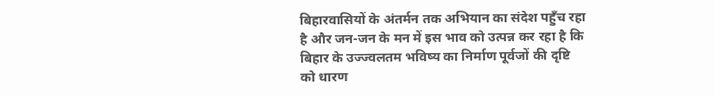बिहारवासियों के अंतर्मन तक अभियान का संदेश पहुँच रहा है और जन-जन के मन में इस भाव को उत्पन्न कर रहा है कि बिहार के उज्ज्वलतम भविष्य का निर्माण पूर्वजों की दृष्टि को धारण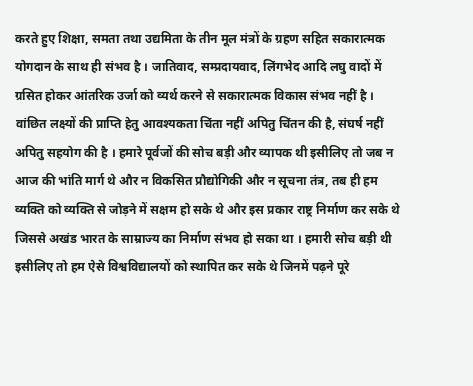करते हुए शिक्षा, समता तथा उद्यमिता के तीन मूल मंत्रों के ग्रहण सहित सकारात्मक योगदान के साथ ही संभव है । जातिवाद, सम्प्रदायवाद, लिंगभेद आदि लघु वादों में ग्रसित होकर आंतरिक उर्जा को व्यर्थ करने से सकारात्मक विकास संभव नहीं है । वांछित लक्ष्यों की प्राप्ति हेतु आवश्यकता चिंता नहीं अपितु चिंतन की है, संघर्ष नहीं अपितु सहयोग की है । हमारे पूर्वजों की सोच बड़ी और व्यापक थी इसीलिए तो जब न आज की भांति मार्ग थे और न विकसित प्रौद्योगिकी और न सूचना तंत्र, तब ही हम व्यक्ति को व्यक्ति से जोड़ने में सक्षम हो सके थे और इस प्रकार राष्ट्र निर्माण कर सके थे जिससे अखंड भारत के साम्राज्य का निर्माण संभव हो सका था । हमारी सोच बड़ी थी इसीलिए तो हम ऐसे विश्वविद्यालयों को स्थापित कर सके थे जिनमें पढ़ने पूरे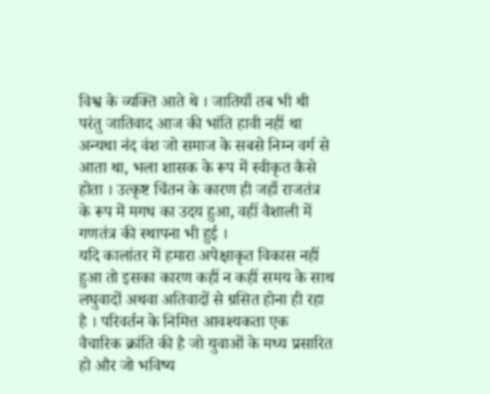विश्व के व्यक्ति आते थे । जातियाँ तब भी थी परंतु जातिवाद आज की भांति हावी नहीं था अन्यथा नंद वंश जो समाज के सबसे निम्न वर्ग से आता था, भला शासक के रूप में स्वीकृत कैसे होता । उत्कृष्ट चिंतन के कारण ही जहाँ राजतंत्र के रूप में मगध का उदय हुआ, वहीं वैशाली में गणतंत्र की स्थापना भी हुई ।
यदि कालांतर में हमारा अपेक्षाकृत विकास नहीं हुआ तो इसका कारण कहीं न कहीं समय के साथ लघुवादों अथवा अतिवादों से ग्रसित होना ही रहा है । परिवर्तन के निमित्त आवश्यकता एक वैचारिक क्रांति की है जो युवाओं के मध्य प्रसारित हो और जो भविष्य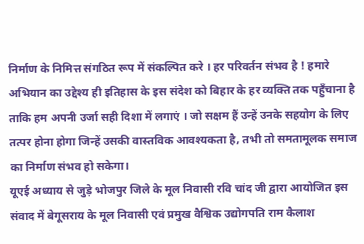निर्माण के निमित्त संगठित रूप में संकल्पित करे । हर परिवर्तन संभव है ! हमारे अभियान का उद्देश्य ही इतिहास के इस संदेश को बिहार के हर व्यक्ति तक पहुँचाना है ताकि हम अपनी उर्जा सही दिशा में लगाएं । जो सक्षम हैं उन्हें उनके सहयोग के लिए तत्पर होना होगा जिन्हें उसकी वास्तविक आवश्यकता है, तभी तो समतामूलक समाज का निर्माण संभव हो सकेगा।
यूएई अध्याय से जुड़े भोजपुर जिले के मूल निवासी रवि चांद जी द्वारा आयोजित इस संवाद में बेगूसराय के मूल निवासी एवं प्रमुख वैश्विक उद्योगपति राम कैलाश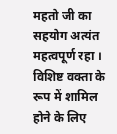महतो जी का सहयोग अत्यंत महत्वपूर्ण रहा । विशिष्ट वक्ता के रूप में शामिल होने के लिए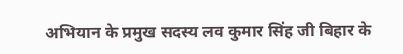अभियान के प्रमुख सदस्य लव कुमार सिंह जी बिहार के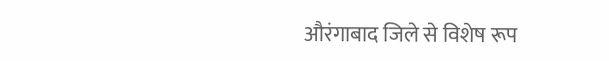औरंगाबाद जिले से विशेष रूप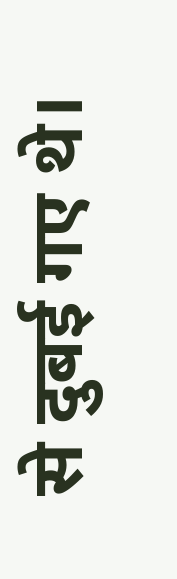से दुबई गए थे।